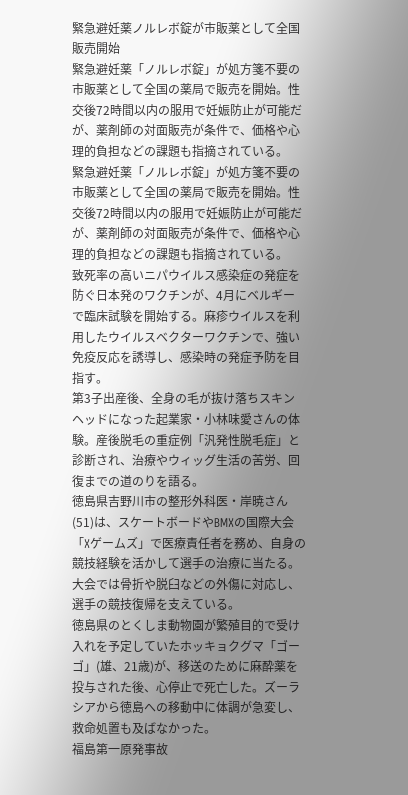緊急避妊薬ノルレボ錠が市販薬として全国販売開始
緊急避妊薬「ノルレボ錠」が処方箋不要の市販薬として全国の薬局で販売を開始。性交後72時間以内の服用で妊娠防止が可能だが、薬剤師の対面販売が条件で、価格や心理的負担などの課題も指摘されている。
緊急避妊薬「ノルレボ錠」が処方箋不要の市販薬として全国の薬局で販売を開始。性交後72時間以内の服用で妊娠防止が可能だが、薬剤師の対面販売が条件で、価格や心理的負担などの課題も指摘されている。
致死率の高いニパウイルス感染症の発症を防ぐ日本発のワクチンが、4月にベルギーで臨床試験を開始する。麻疹ウイルスを利用したウイルスベクターワクチンで、強い免疫反応を誘導し、感染時の発症予防を目指す。
第3子出産後、全身の毛が抜け落ちスキンヘッドになった起業家・小林味愛さんの体験。産後脱毛の重症例「汎発性脱毛症」と診断され、治療やウィッグ生活の苦労、回復までの道のりを語る。
徳島県吉野川市の整形外科医・岸暁さん(51)は、スケートボードやBMXの国際大会「Xゲームズ」で医療責任者を務め、自身の競技経験を活かして選手の治療に当たる。大会では骨折や脱臼などの外傷に対応し、選手の競技復帰を支えている。
徳島県のとくしま動物園が繁殖目的で受け入れを予定していたホッキョクグマ「ゴーゴ」(雄、21歳)が、移送のために麻酔薬を投与された後、心停止で死亡した。ズーラシアから徳島への移動中に体調が急変し、救命処置も及ばなかった。
福島第一原発事故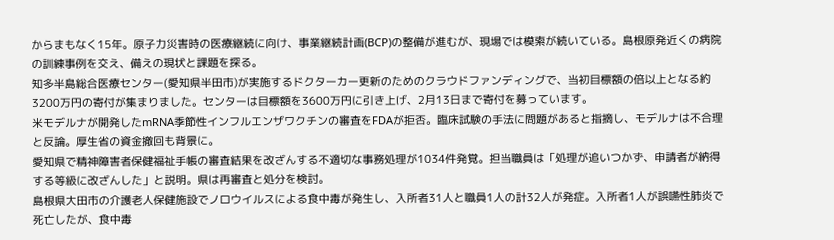からまもなく15年。原子力災害時の医療継続に向け、事業継続計画(BCP)の整備が進むが、現場では模索が続いている。島根原発近くの病院の訓練事例を交え、備えの現状と課題を探る。
知多半島総合医療センター(愛知県半田市)が実施するドクターカー更新のためのクラウドファンディングで、当初目標額の倍以上となる約3200万円の寄付が集まりました。センターは目標額を3600万円に引き上げ、2月13日まで寄付を募っています。
米モデルナが開発したmRNA季節性インフルエンザワクチンの審査をFDAが拒否。臨床試験の手法に問題があると指摘し、モデルナは不合理と反論。厚生省の資金撤回も背景に。
愛知県で精神障害者保健福祉手帳の審査結果を改ざんする不適切な事務処理が1034件発覚。担当職員は「処理が追いつかず、申請者が納得する等級に改ざんした」と説明。県は再審査と処分を検討。
島根県大田市の介護老人保健施設でノロウイルスによる食中毒が発生し、入所者31人と職員1人の計32人が発症。入所者1人が誤嚥性肺炎で死亡したが、食中毒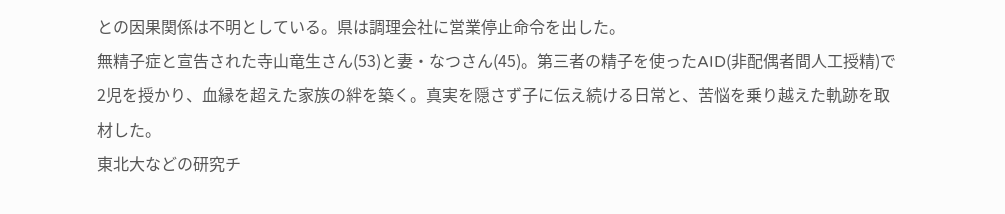との因果関係は不明としている。県は調理会社に営業停止命令を出した。
無精子症と宣告された寺山竜生さん(53)と妻・なつさん(45)。第三者の精子を使ったAID(非配偶者間人工授精)で2児を授かり、血縁を超えた家族の絆を築く。真実を隠さず子に伝え続ける日常と、苦悩を乗り越えた軌跡を取材した。
東北大などの研究チ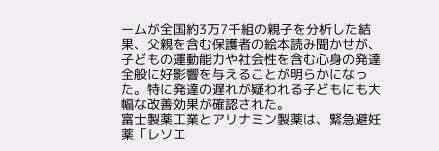ームが全国約3万7千組の親子を分析した結果、父親を含む保護者の絵本読み聞かせが、子どもの運動能力や社会性を含む心身の発達全般に好影響を与えることが明らかになった。特に発達の遅れが疑われる子どもにも大幅な改善効果が確認された。
富士製薬工業とアリナミン製薬は、緊急避妊薬「レソエ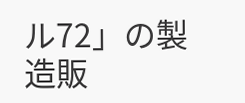ル72」の製造販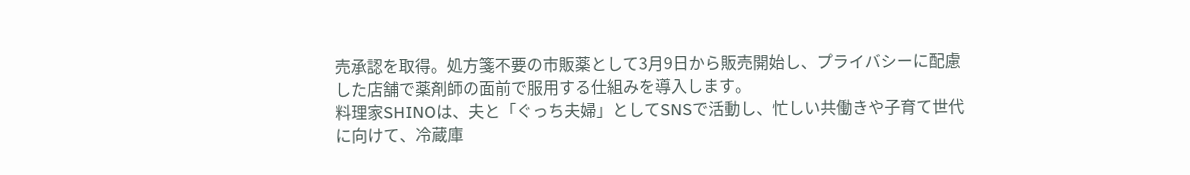売承認を取得。処方箋不要の市販薬として3月9日から販売開始し、プライバシーに配慮した店舗で薬剤師の面前で服用する仕組みを導入します。
料理家SHINOは、夫と「ぐっち夫婦」としてSNSで活動し、忙しい共働きや子育て世代に向けて、冷蔵庫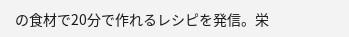の食材で20分で作れるレシピを発信。栄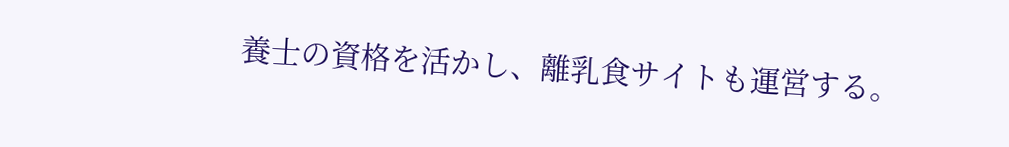養士の資格を活かし、離乳食サイトも運営する。